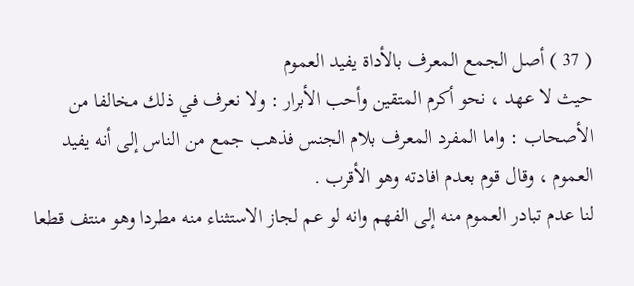( 37 ) أصل الجمع المعرف بالأداة يفيد العموم
حيث لا عهد ، نحو أكرم المتقين وأحب الأبرار : ولا نعرف في ذلك مخالفا من الأصحاب : واما المفرد المعرف بلام الجنس فذهب جمع من الناس إلى أنه يفيد العموم ، وقال قوم بعدم افادته وهو الأقرب .
لنا عدم تبادر العموم منه إلى الفهم وانه لو عم لجاز الاستثناء منه مطردا وهو منتف قطعا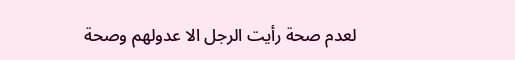لعدم صحة رأيت الرجل الا عدولهم وصحة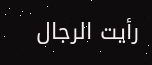رأيت الرجال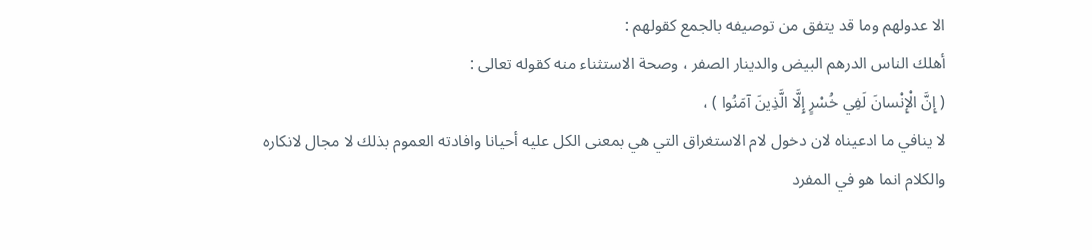الا عدولهم وما قد يتفق من توصيفه بالجمع كقولهم :
أهلك الناس الدرهم البيض والدينار الصفر ، وصحة الاستثناء منه كقوله تعالى :
( إِنَّ الْإِنْسانَ لَفِي خُسْرٍ إِلَّا الَّذِينَ آمَنُوا ) ،
لا ينافي ما ادعيناه لان دخول لام الاستغراق التي هي بمعنى الكل عليه أحيانا وافادته العموم بذلك لا مجال لانكاره والكلام انما هو في المفرد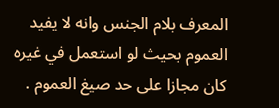المعرف بلام الجنس وانه لا يفيد العموم بحيث لو استعمل في غيره كان مجازا على حد صيغ العموم .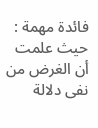فائدة مهمة : حيث علمت أن الغرض من نفى دلالة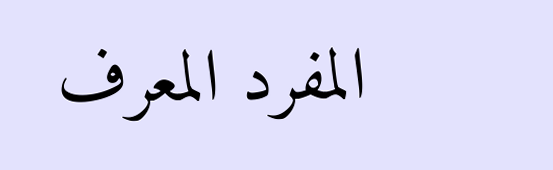المفرد المعرف